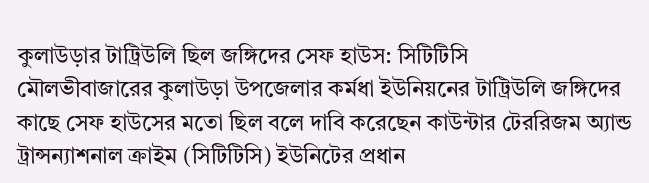কুলাউড়ার টাট্রিউলি ছিল জঙ্গিদের সেফ হাউস: সিটিটিসি
মৌলভীবাজারের কুলাউড়া উপজেলার কর্মধা ইউনিয়নের টাট্রিউলি জঙ্গিদের কাছে সেফ হাউসের মতো ছিল বলে দাবি করেছেন কাউন্টার টেররিজম অ্যান্ড ট্রান্সন্যাশনাল ক্রাইম (সিটিটিসি) ইউনিটের প্রধান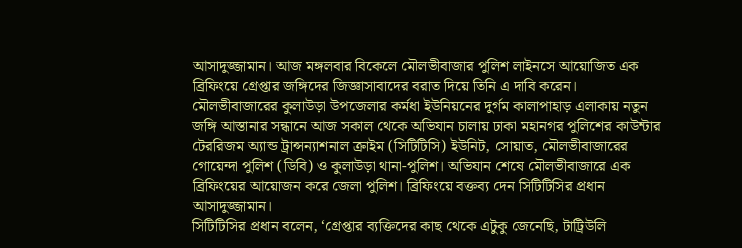আসাদুজ্জামান। আজ মঙ্গলবার বিকেলে মৌলভীবাজার পুলিশ লাইনসে আয়োজিত এক ব্রিফিংয়ে গ্রেপ্তার জঙ্গিদের জিজ্ঞাসাবাদের বরাত দিয়ে তিনি এ দাবি করেন।
মৌলভীবাজারের কুলাউড়া উপজেলার কর্মধা ইউনিয়নের দুর্গম কালাপাহাড় এলাকায় নতুন জঙ্গি আস্তানার সন্ধানে আজ সকাল থেকে অভিযান চালায় ঢাকা মহানগর পুলিশের কাউন্টার টেররিজম অ্যান্ড ট্রান্সন্যাশনাল ক্রাইম (সিটিটিসি) ইউনিট, সোয়াত, মৌলভীবাজারের গোয়েন্দা পুলিশ (ডিবি) ও কুলাউড়া থানা-পুলিশ। অভিযান শেষে মৌলভীবাজারে এক ব্রিফিংয়ের আয়োজন করে জেলা পুলিশ। ব্রিফিংয়ে বক্তব্য দেন সিটিটিসির প্রধান আসাদুজ্জামান।
সিটিটিসির প্রধান বলেন, ‘গ্রেপ্তার ব্যক্তিদের কাছ থেকে এটুকু জেনেছি, টাট্রিউলি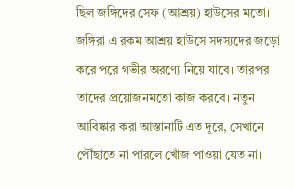ছিল জঙ্গিদের সেফ (আশ্রয়) হাউসের মতো। জঙ্গিরা এ রকম আশ্রয় হাউসে সদস্যদের জড়ো করে পরে গভীর অরণ্যে নিয়ে যাবে। তারপর তাদের প্রয়োজনমতো কাজ করবে। নতুন আবিষ্কার করা আস্তানাটি এত দূরে, সেখানে পৌঁছাতে না পারলে খোঁজ পাওয়া যেত না।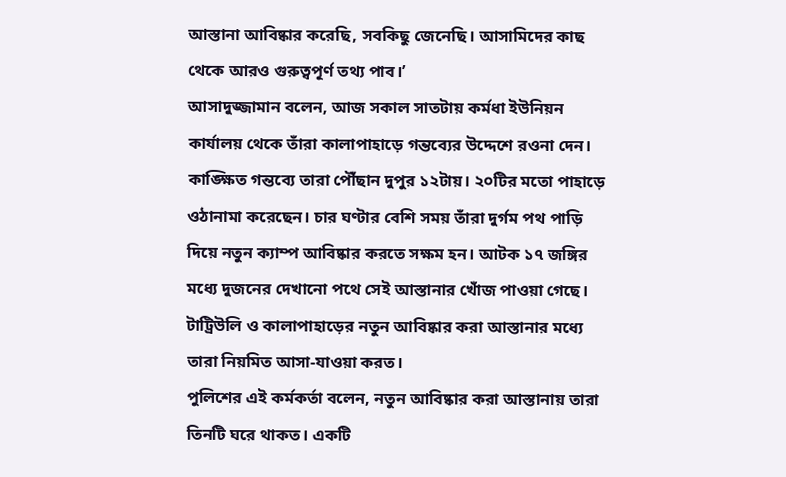আস্তানা আবিষ্কার করেছি, সবকিছু জেনেছি। আসামিদের কাছ থেকে আরও গুরুত্বপূর্ণ তথ্য পাব।’
আসাদুজ্জামান বলেন, আজ সকাল সাতটায় কর্মধা ইউনিয়ন কার্যালয় থেকে তাঁরা কালাপাহাড়ে গন্তব্যের উদ্দেশে রওনা দেন। কাঙ্ক্ষিত গন্তব্যে তারা পৌঁছান দুপুর ১২টায়। ২০টির মতো পাহাড়ে ওঠানামা করেছেন। চার ঘণ্টার বেশি সময় তাঁরা দুর্গম পথ পাড়ি দিয়ে নতুন ক্যাম্প আবিষ্কার করতে সক্ষম হন। আটক ১৭ জঙ্গির মধ্যে দুজনের দেখানো পথে সেই আস্তানার খোঁজ পাওয়া গেছে। টাট্রিউলি ও কালাপাহাড়ের নতুন আবিষ্কার করা আস্তানার মধ্যে তারা নিয়মিত আসা-যাওয়া করত।
পুলিশের এই কর্মকর্তা বলেন, নতুন আবিষ্কার করা আস্তানায় তারা তিনটি ঘরে থাকত। একটি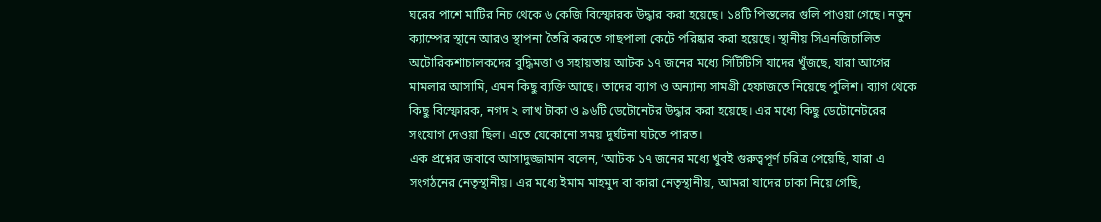ঘরের পাশে মাটির নিচ থেকে ৬ কেজি বিস্ফোরক উদ্ধার করা হয়েছে। ১৪টি পিস্তলের গুলি পাওয়া গেছে। নতুন ক্যাম্পের স্থানে আরও স্থাপনা তৈরি করতে গাছপালা কেটে পরিষ্কার করা হয়েছে। স্থানীয় সিএনজিচালিত অটোরিকশাচালকদের বুদ্ধিমত্তা ও সহায়তায় আটক ১৭ জনের মধ্যে সিটিটিসি যাদের খুঁজছে, যারা আগের মামলার আসামি, এমন কিছু ব্যক্তি আছে। তাদের ব্যাগ ও অন্যান্য সামগ্রী হেফাজতে নিয়েছে পুলিশ। ব্যাগ থেকে কিছু বিস্ফোরক, নগদ ২ লাখ টাকা ও ৯৬টি ডেটোনেটর উদ্ধার করা হয়েছে। এর মধ্যে কিছু ডেটোনেটরের সংযোগ দেওয়া ছিল। এতে যেকোনো সময় দুর্ঘটনা ঘটতে পারত।
এক প্রশ্নের জবাবে আসাদুজ্জামান বলেন, ‘আটক ১৭ জনের মধ্যে খুবই গুরুত্বপূর্ণ চরিত্র পেয়েছি, যারা এ সংগঠনের নেতৃস্থানীয়। এর মধ্যে ইমাম মাহমুদ বা কারা নেতৃস্থানীয়, আমরা যাদের ঢাকা নিয়ে গেছি,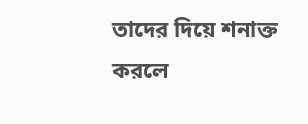তাদের দিয়ে শনাক্ত করলে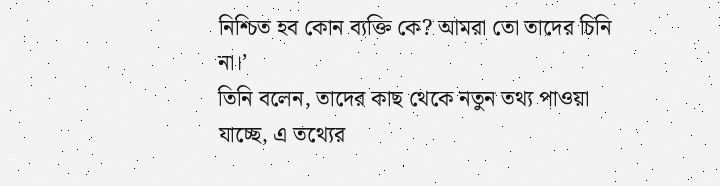নিশ্চিত হব কোন ব্যক্তি কে? আমরা তো তাদের চিনি না।’
তিনি বলেন, তাদের কাছ থেকে নতুন তথ্য পাওয়া যাচ্ছে, এ তথ্যের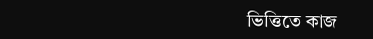ভিত্তিতে কাজ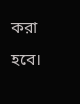করা হবে।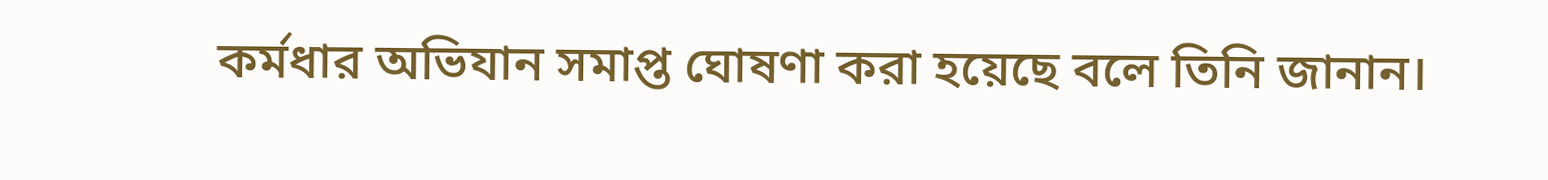কর্মধার অভিযান সমাপ্ত ঘোষণা করা হয়েছে বলে তিনি জানান।